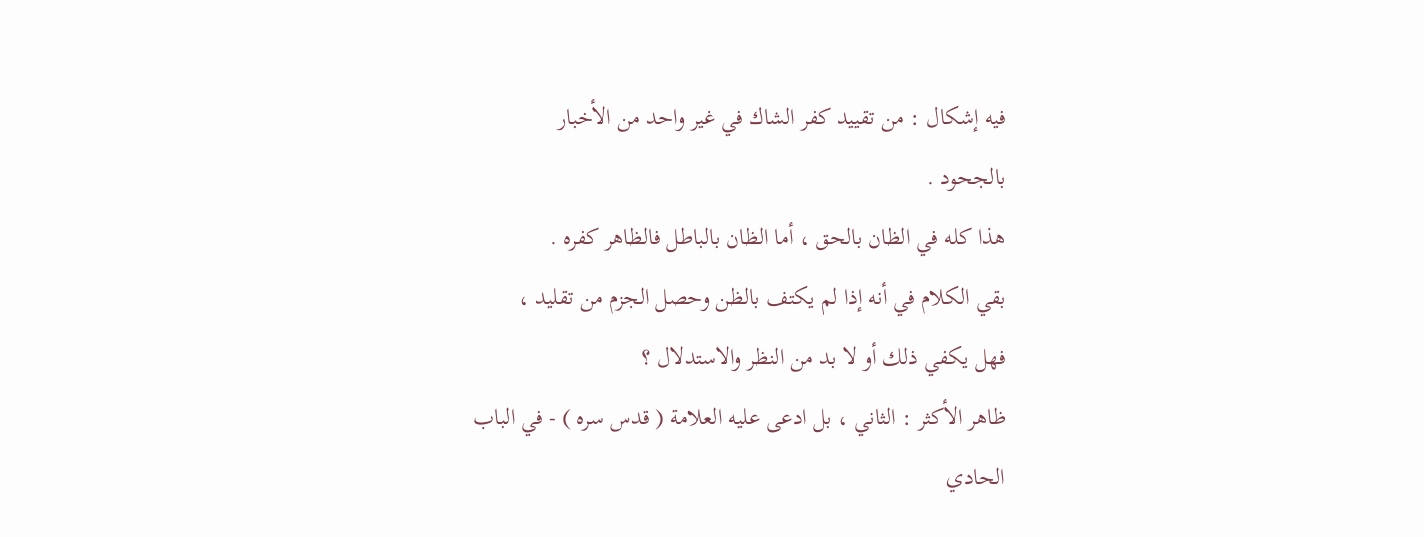فيه إشكال : من تقييد كفر الشاك في غير واحد من الأخبار
بالجحود .
هذا كله في الظان بالحق ، أما الظان بالباطل فالظاهر كفره .
بقي الكلام في أنه إذا لم يكتف بالظن وحصل الجزم من تقليد ،
فهل يكفي ذلك أو لا بد من النظر والاستدلال ؟
ظاهر الأكثر : الثاني ، بل ادعى عليه العلامة ( قدس سره ) - في الباب
الحادي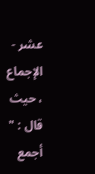عشر - الإجماع ، حيث قال : " أجمع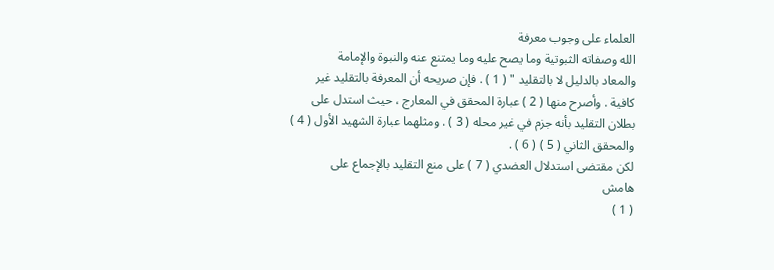العلماء على وجوب معرفة
الله وصفاته الثبوتية وما يصح عليه وما يمتنع عنه والنبوة والإمامة
والمعاد بالدليل لا بالتقليد " ( 1 ) . فإن صريحه أن المعرفة بالتقليد غير
كافية . وأصرح منها ( 2 ) عبارة المحقق في المعارج ، حيث استدل على
بطلان التقليد بأنه جزم في غير محله ( 3 ) . ومثلهما عبارة الشهيد الأول ( 4 )
والمحقق الثاني ( 5 ) ( 6 ) .
لكن مقتضى استدلال العضدي ( 7 ) على منع التقليد بالإجماع على
هامش
( 1 )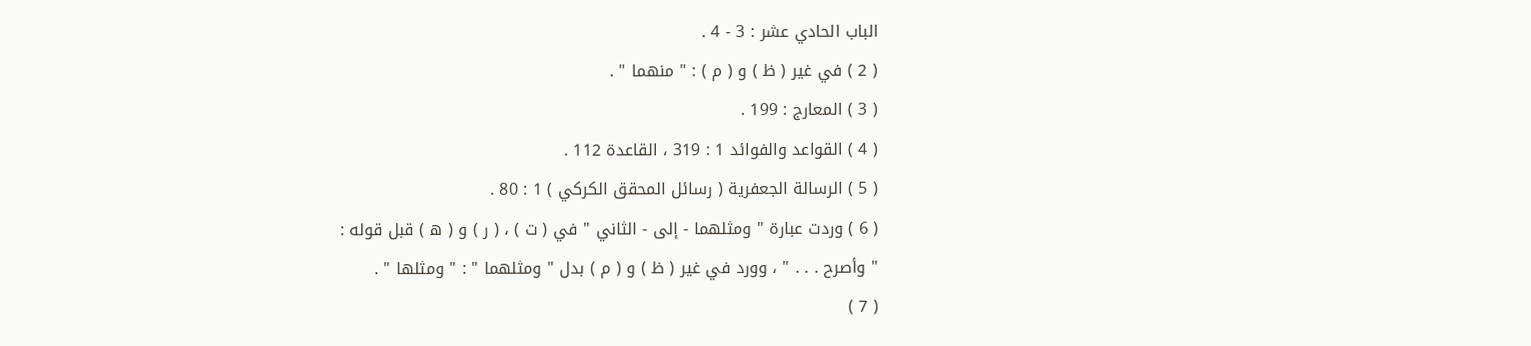الباب الحادي عشر : 3 - 4 .
( 2 ) في غير ( ظ ) و ( م ) : " منهما " .
( 3 ) المعارج : 199 .
( 4 ) القواعد والفوائد 1 : 319 ، القاعدة 112 .
( 5 ) الرسالة الجعفرية ( رسائل المحقق الكركي ) 1 : 80 .
( 6 ) وردت عبارة " ومثلهما - إلى - الثاني " في ( ت ) ، ( ر ) و ( ه ) قبل قوله :
" وأصرح . . . " ، وورد في غير ( ظ ) و ( م ) بدل " ومثلهما " : " ومثلها " .
( 7 )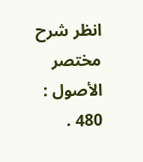انظر شرح مختصر الأصول : 480 .